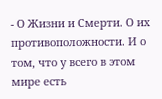- О Жизни и Смерти. О их противоположности. И о том, что у всего в этом мире есть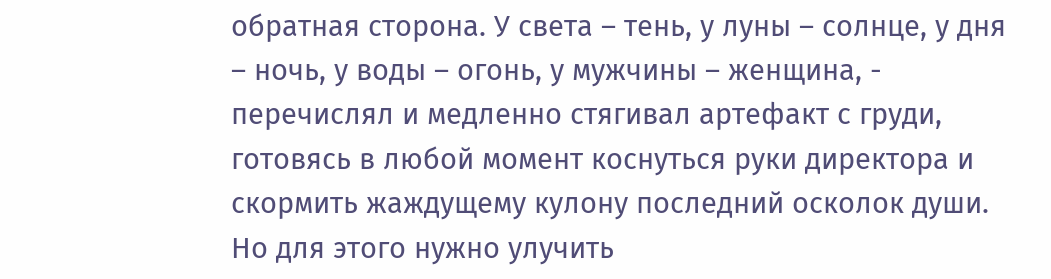обратная сторона. У света – тень, у луны – солнце, у дня – ночь, у воды – огонь, у мужчины – женщина, - перечислял и медленно стягивал артефакт с груди, готовясь в любой момент коснуться руки директора и скормить жаждущему кулону последний осколок души. Но для этого нужно улучить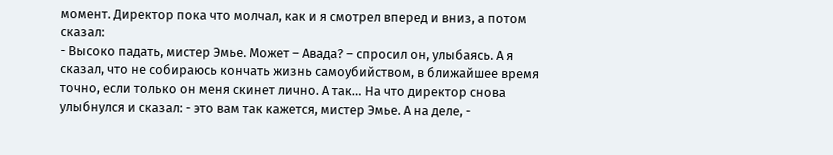момент. Директор пока что молчал, как и я смотрел вперед и вниз, а потом сказал:
- Высоко падать, мистер Эмье. Может – Авада? – спросил он, улыбаясь. А я сказал, что не собираюсь кончать жизнь самоубийством, в ближайшее время точно, если только он меня скинет лично. А так… На что директор снова улыбнулся и сказал: - это вам так кажется, мистер Эмье. А на деле, -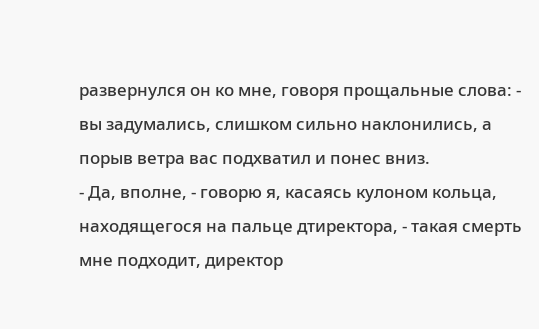развернулся он ко мне, говоря прощальные слова: - вы задумались, слишком сильно наклонились, а порыв ветра вас подхватил и понес вниз.
- Да, вполне, - говорю я, касаясь кулоном кольца, находящегося на пальце дтиректора, - такая смерть мне подходит, директор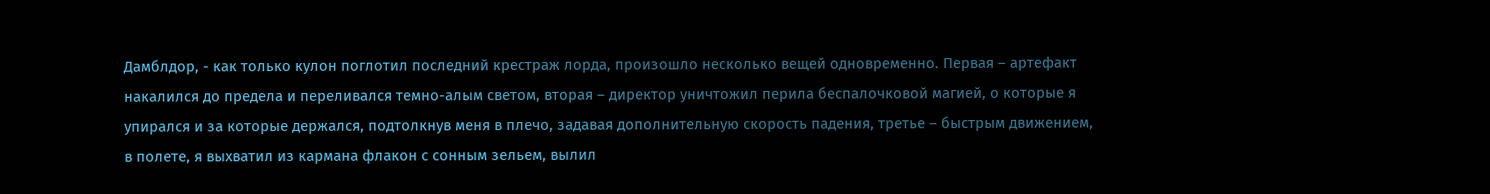Дамблдор, - как только кулон поглотил последний крестраж лорда, произошло несколько вещей одновременно. Первая – артефакт накалился до предела и переливался темно-алым светом, вторая – директор уничтожил перила беспалочковой магией, о которые я упирался и за которые держался, подтолкнув меня в плечо, задавая дополнительную скорость падения, третье – быстрым движением, в полете, я выхватил из кармана флакон с сонным зельем, вылил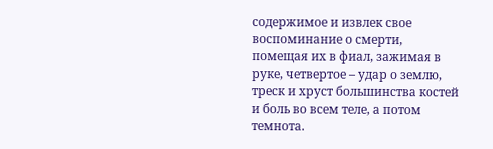содержимое и извлек свое воспоминание о смерти, помещая их в фиал, зажимая в руке, четвертое – удар о землю, треск и хруст большинства костей и боль во всем теле, а потом темнота.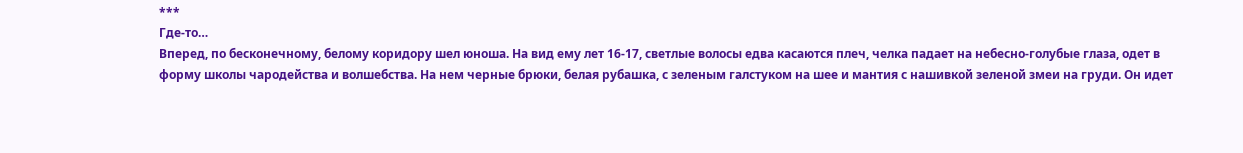***
Где-то…
Вперед, по бесконечному, белому коридору шел юноша. На вид ему лет 16-17, светлые волосы едва касаются плеч, челка падает на небесно-голубые глаза, одет в форму школы чародейства и волшебства. На нем черные брюки, белая рубашка, с зеленым галстуком на шее и мантия с нашивкой зеленой змеи на груди. Он идет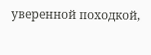уверенной походкой,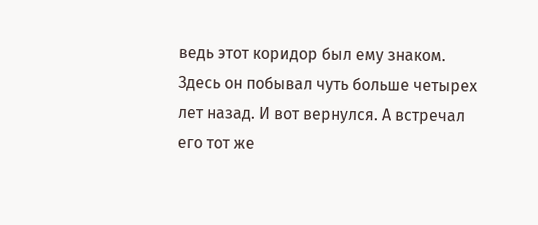ведь этот коридор был ему знаком. Здесь он побывал чуть больше четырех лет назад. И вот вернулся. А встречал его тот же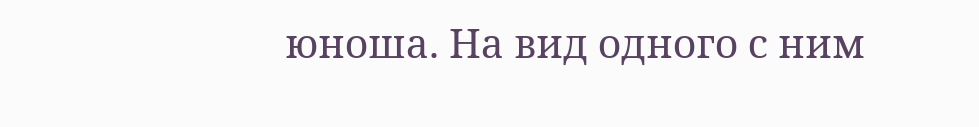юноша. На вид одного с ним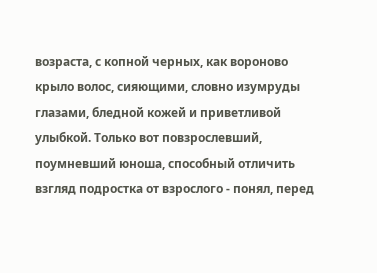возраста, с копной черных, как вороново крыло волос, сияющими, словно изумруды глазами, бледной кожей и приветливой улыбкой. Только вот повзрослевший, поумневший юноша, способный отличить взгляд подростка от взрослого - понял, перед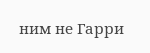ним не Гарри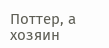Поттер, а хозяин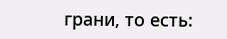грани, то есть: